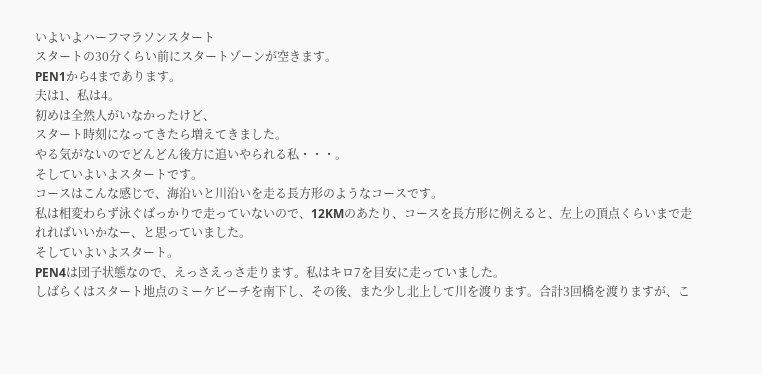いよいよハーフマラソンスタート
スタートの30分くらい前にスタートゾーンが空きます。
PEN1から4まであります。
夫は1、私は4。
初めは全然人がいなかったけど、
スタート時刻になってきたら増えてきました。
やる気がないのでどんどん後方に追いやられる私・・・。
そしていよいよスタートです。
コースはこんな感じで、海沿いと川沿いを走る長方形のようなコースです。
私は相変わらず泳ぐばっかりで走っていないので、12KMのあたり、コースを長方形に例えると、左上の頂点くらいまで走れればいいかなー、と思っていました。
そしていよいよスタート。
PEN4は団子状態なので、えっさえっさ走ります。私はキロ7を目安に走っていました。
しばらくはスタート地点のミーケビーチを南下し、その後、また少し北上して川を渡ります。合計3回橋を渡りますが、こ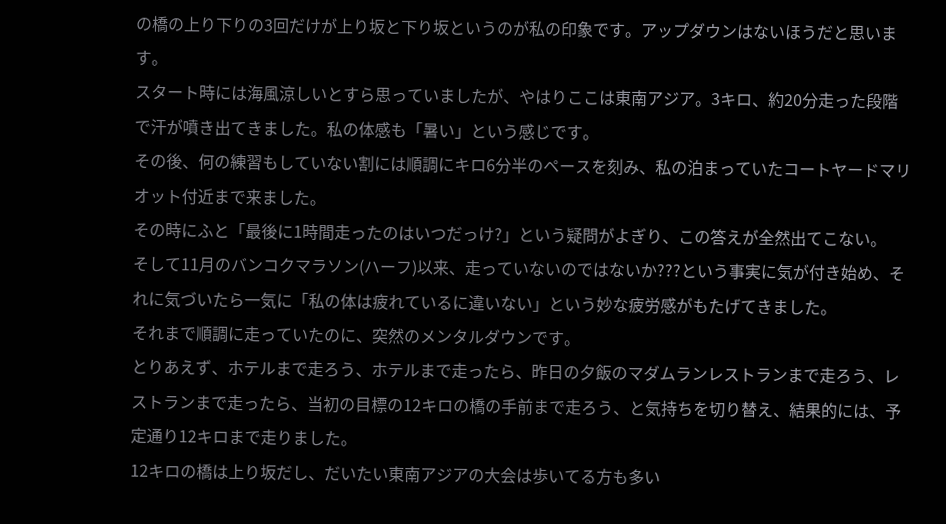の橋の上り下りの3回だけが上り坂と下り坂というのが私の印象です。アップダウンはないほうだと思います。
スタート時には海風涼しいとすら思っていましたが、やはりここは東南アジア。3キロ、約20分走った段階で汗が噴き出てきました。私の体感も「暑い」という感じです。
その後、何の練習もしていない割には順調にキロ6分半のペースを刻み、私の泊まっていたコートヤードマリオット付近まで来ました。
その時にふと「最後に1時間走ったのはいつだっけ?」という疑問がよぎり、この答えが全然出てこない。
そして11月のバンコクマラソン(ハーフ)以来、走っていないのではないか???という事実に気が付き始め、それに気づいたら一気に「私の体は疲れているに違いない」という妙な疲労感がもたげてきました。
それまで順調に走っていたのに、突然のメンタルダウンです。
とりあえず、ホテルまで走ろう、ホテルまで走ったら、昨日の夕飯のマダムランレストランまで走ろう、レストランまで走ったら、当初の目標の12キロの橋の手前まで走ろう、と気持ちを切り替え、結果的には、予定通り12キロまで走りました。
12キロの橋は上り坂だし、だいたい東南アジアの大会は歩いてる方も多い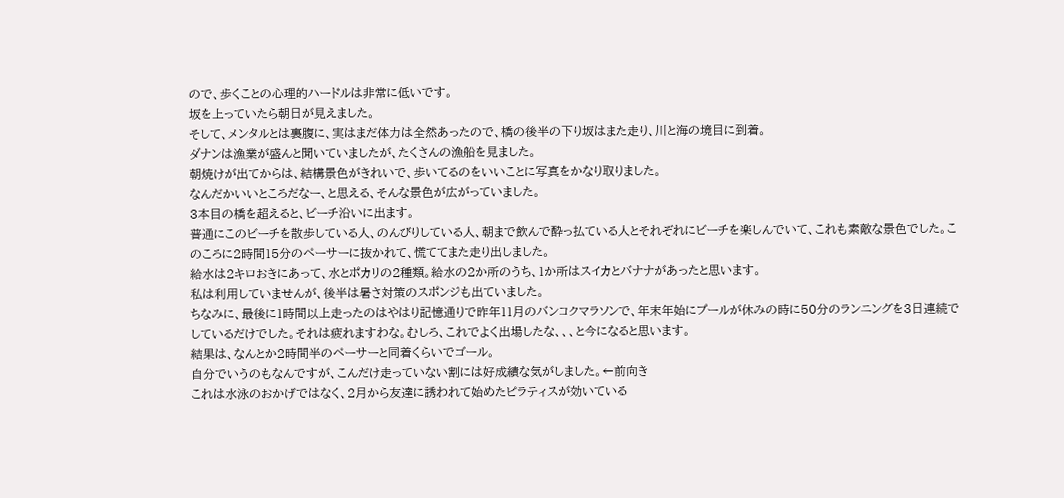ので、歩くことの心理的ハードルは非常に低いです。
坂を上っていたら朝日が見えました。
そして、メンタルとは裏腹に、実はまだ体力は全然あったので、橋の後半の下り坂はまた走り、川と海の境目に到着。
ダナンは漁業が盛んと聞いていましたが、たくさんの漁船を見ました。
朝焼けが出てからは、結構景色がきれいで、歩いてるのをいいことに写真をかなり取りました。
なんだかいいところだなー、と思える、そんな景色が広がっていました。
3本目の橋を超えると、ビーチ沿いに出ます。
普通にこのビーチを散歩している人、のんびりしている人、朝まで飲んで酔っ払ている人とそれぞれにビーチを楽しんでいて、これも素敵な景色でした。このころに2時間15分のペーサーに抜かれて、慌ててまた走り出しました。
給水は2キロおきにあって、水とポカリの2種類。給水の2か所のうち、1か所はスイカとバナナがあったと思います。
私は利用していませんが、後半は暑さ対策のスポンジも出ていました。
ちなみに、最後に1時間以上走ったのはやはり記憶通りで昨年11月のバンコクマラソンで、年末年始にプールが休みの時に50分のランニングを3日連続でしているだけでした。それは疲れますわな。むしろ、これでよく出場したな、、、と今になると思います。
結果は、なんとか2時間半のペーサーと同着くらいでゴール。
自分でいうのもなんですが、こんだけ走っていない割には好成績な気がしました。←前向き
これは水泳のおかげではなく、2月から友達に誘われて始めたピラティスが効いている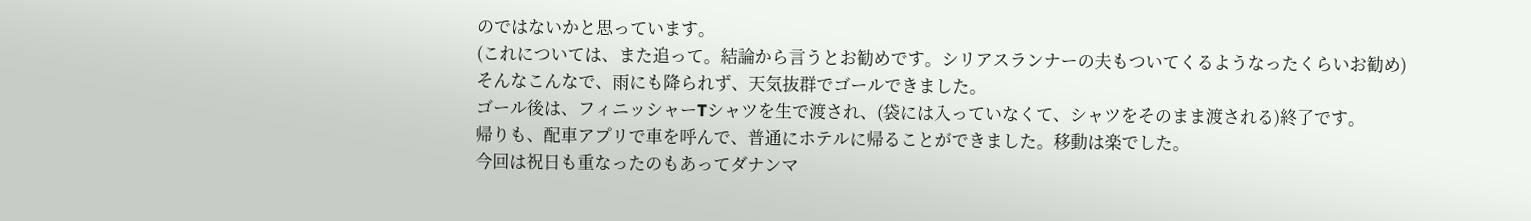のではないかと思っています。
(これについては、また追って。結論から言うとお勧めです。シリアスランナーの夫もついてくるようなったくらいお勧め)
そんなこんなで、雨にも降られず、天気抜群でゴールできました。
ゴール後は、フィニッシャーTシャツを生で渡され、(袋には入っていなくて、シャツをそのまま渡される)終了です。
帰りも、配車アプリで車を呼んで、普通にホテルに帰ることができました。移動は楽でした。
今回は祝日も重なったのもあってダナンマ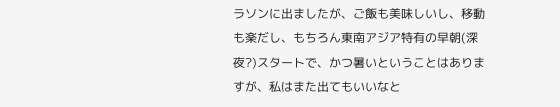ラソンに出ましたが、ご飯も美味しいし、移動も楽だし、もちろん東南アジア特有の早朝(深夜?)スタートで、かつ暑いということはありますが、私はまた出てもいいなと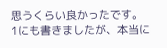思うくらい良かったです。
1にも書きましたが、本当に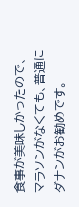食事が美味しかったので、マラソンがなくても、普通にダナンがお勧めです。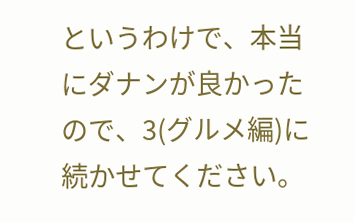というわけで、本当にダナンが良かったので、3(グルメ編)に続かせてください。